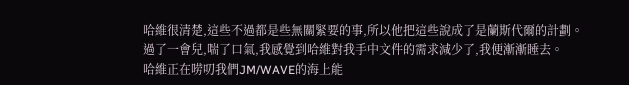哈維很清楚,這些不過都是些無關緊要的事,所以他把這些說成了是蘭斯代爾的計劃。
過了一會兒,喘了口氣,我感覺到哈維對我手中文件的需求減少了,我便漸漸睡去。
哈維正在唠叨我們JM/WAVE的海上能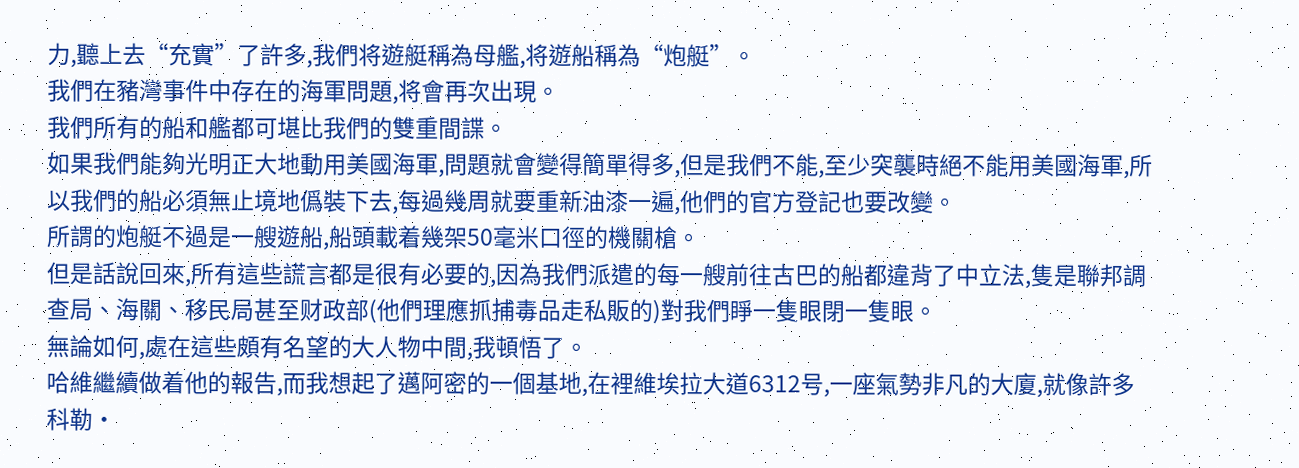力,聽上去“充實”了許多,我們将遊艇稱為母艦,将遊船稱為“炮艇”。
我們在豬灣事件中存在的海軍問題,将會再次出現。
我們所有的船和艦都可堪比我們的雙重間諜。
如果我們能夠光明正大地動用美國海軍,問題就會變得簡單得多,但是我們不能,至少突襲時絕不能用美國海軍,所以我們的船必須無止境地僞裝下去,每過幾周就要重新油漆一遍,他們的官方登記也要改變。
所謂的炮艇不過是一艘遊船,船頭載着幾架50毫米口徑的機關槍。
但是話說回來,所有這些謊言都是很有必要的,因為我們派遣的每一艘前往古巴的船都違背了中立法,隻是聯邦調查局、海關、移民局甚至财政部(他們理應抓捕毒品走私販的)對我們睜一隻眼閉一隻眼。
無論如何,處在這些頗有名望的大人物中間,我頓悟了。
哈維繼續做着他的報告,而我想起了邁阿密的一個基地,在裡維埃拉大道6312号,一座氣勢非凡的大廈,就像許多科勒·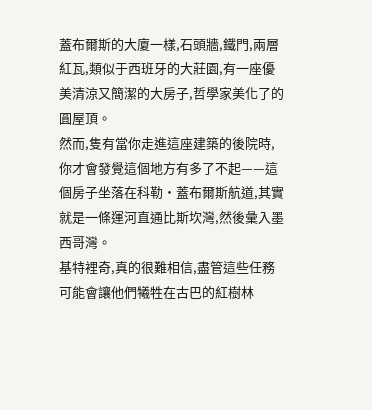蓋布爾斯的大廈一樣,石頭牆,鐵門,兩層紅瓦,類似于西班牙的大莊園,有一座優美清涼又簡潔的大房子,哲學家美化了的圓屋頂。
然而,隻有當你走進這座建築的後院時,你才會發覺這個地方有多了不起——這個房子坐落在科勒·蓋布爾斯航道,其實就是一條運河直通比斯坎灣,然後彙入墨西哥灣。
基特裡奇,真的很難相信,盡管這些任務可能會讓他們犧牲在古巴的紅樹林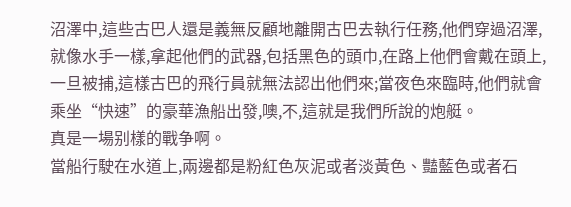沼澤中,這些古巴人還是義無反顧地離開古巴去執行任務,他們穿過沼澤,就像水手一樣,拿起他們的武器,包括黑色的頭巾,在路上他們會戴在頭上,一旦被捕,這樣古巴的飛行員就無法認出他們來;當夜色來臨時,他們就會乘坐“快速”的豪華漁船出發,噢,不,這就是我們所說的炮艇。
真是一場别樣的戰争啊。
當船行駛在水道上,兩邊都是粉紅色灰泥或者淡黃色、豔藍色或者石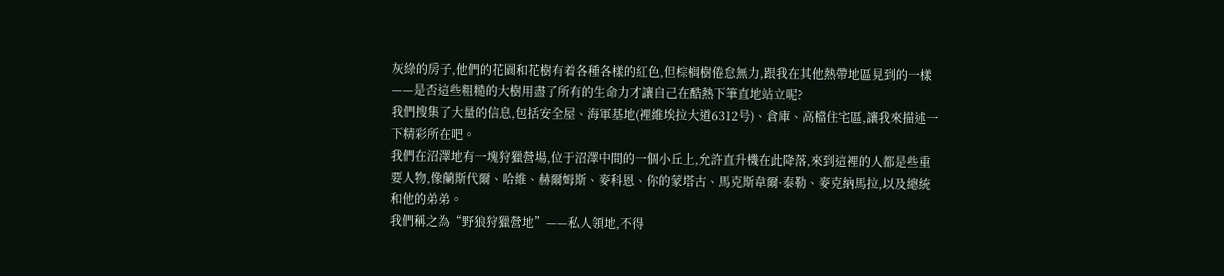灰綠的房子,他們的花園和花樹有着各種各樣的紅色,但棕榈樹倦怠無力,跟我在其他熱帶地區見到的一樣——是否這些粗糙的大樹用盡了所有的生命力才讓自己在酷熱下筆直地站立呢?
我們搜集了大量的信息,包括安全屋、海軍基地(裡維埃拉大道6312号)、倉庫、高檔住宅區,讓我來描述一下精彩所在吧。
我們在沼澤地有一塊狩獵營場,位于沼澤中間的一個小丘上,允許直升機在此降落,來到這裡的人都是些重要人物,像蘭斯代爾、哈維、赫爾姆斯、麥科恩、你的蒙塔古、馬克斯韋爾·泰勒、麥克納馬拉,以及總統和他的弟弟。
我們稱之為“野狼狩獵營地”——私人領地,不得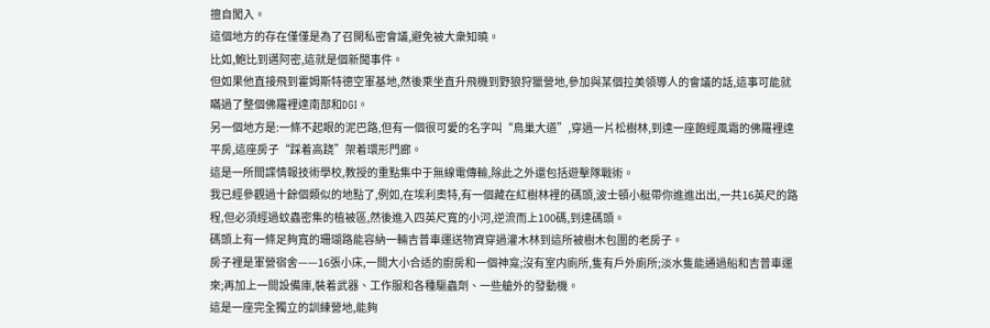擅自闖入。
這個地方的存在僅僅是為了召開私密會議,避免被大衆知曉。
比如,鮑比到邁阿密,這就是個新聞事件。
但如果他直接飛到霍姆斯特德空軍基地,然後乘坐直升飛機到野狼狩獵營地,參加與某個拉美領導人的會議的話,這事可能就瞞過了整個佛羅裡達南部和DGI。
另一個地方是:一條不起眼的泥巴路,但有一個很可愛的名字叫“鳥巢大道”,穿過一片松樹林,到達一座飽經風霜的佛羅裡達平房,這座房子“踩着高跷”架着環形門廊。
這是一所間諜情報技術學校,教授的重點集中于無線電傳輸,除此之外還包括遊擊隊戰術。
我已經參觀過十餘個類似的地點了,例如,在埃利奧特,有一個藏在紅樹林裡的碼頭,波士頓小艇帶你進進出出,一共16英尺的路程,但必須經過蚊蟲密集的植被區,然後進入四英尺寬的小河,逆流而上100碼,到達碼頭。
碼頭上有一條足夠寬的珊瑚路能容納一輛吉普車運送物資穿過灌木林到這所被樹木包圍的老房子。
房子裡是軍營宿舍——16張小床,一間大小合适的廚房和一個神龛;沒有室内廁所,隻有戶外廁所;淡水隻能通過船和吉普車運來;再加上一間設備庫,裝着武器、工作服和各種驅蟲劑、一些艙外的發動機。
這是一座完全獨立的訓練營地,能夠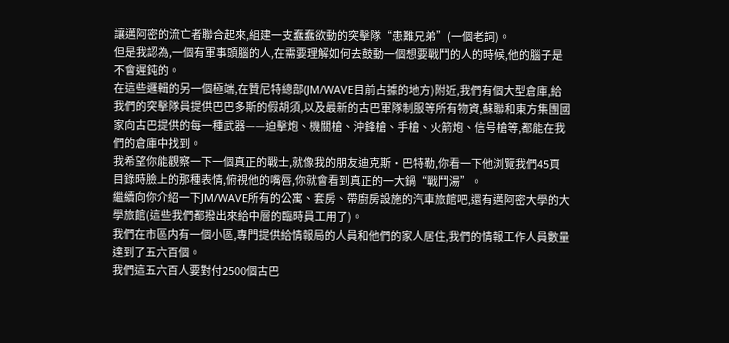讓邁阿密的流亡者聯合起來,組建一支蠢蠢欲動的突擊隊“患難兄弟”(一個老詞)。
但是我認為,一個有軍事頭腦的人,在需要理解如何去鼓動一個想要戰鬥的人的時候,他的腦子是不會遲鈍的。
在這些邏輯的另一個極端,在贊尼特總部(JM/WAVE目前占據的地方)附近,我們有個大型倉庫,給我們的突擊隊員提供巴巴多斯的假胡須,以及最新的古巴軍隊制服等所有物資,蘇聯和東方集團國家向古巴提供的每一種武器——迫擊炮、機關槍、沖鋒槍、手槍、火箭炮、信号槍等,都能在我們的倉庫中找到。
我希望你能觀察一下一個真正的戰士,就像我的朋友迪克斯·巴特勒,你看一下他浏覽我們45頁目錄時臉上的那種表情,俯視他的嘴唇,你就會看到真正的一大鍋“戰鬥湯”。
繼續向你介紹一下JM/WAVE所有的公寓、套房、帶廚房設施的汽車旅館吧,還有邁阿密大學的大學旅館(這些我們都撥出來給中層的臨時員工用了)。
我們在市區内有一個小區,專門提供給情報局的人員和他們的家人居住,我們的情報工作人員數量達到了五六百個。
我們這五六百人要對付2500個古巴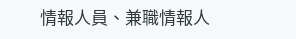情報人員、兼職情報人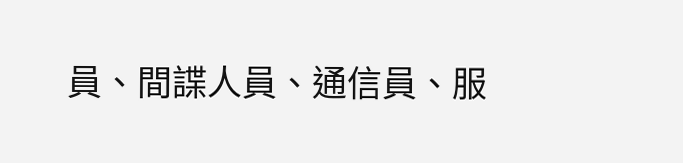員、間諜人員、通信員、服